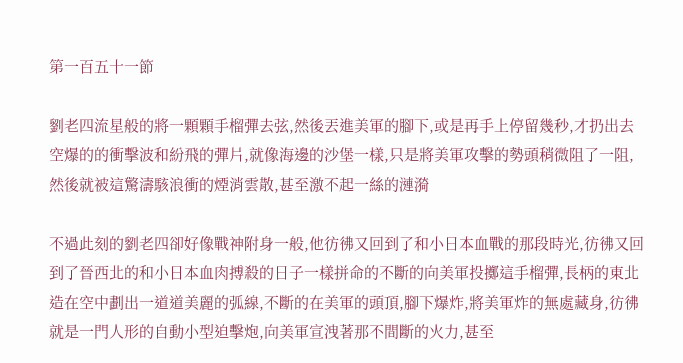第一百五十一節

劉老四流星般的將一顆顆手榴彈去弦,然後丟進美軍的腳下,或是再手上停留幾秒,才扔出去空爆的的衝擊波和紛飛的彈片,就像海邊的沙堡一樣,只是將美軍攻擊的勢頭稍微阻了一阻,然後就被這驚濤駭浪衝的煙消雲散,甚至激不起一絲的漣漪

不過此刻的劉老四卻好像戰神附身一般,他彷彿又回到了和小日本血戰的那段時光,彷彿又回到了晉西北的和小日本血肉搏殺的日子一樣拼命的不斷的向美軍投擲這手榴彈,長柄的東北造在空中劃出一道道美麗的弧線,不斷的在美軍的頭頂,腳下爆炸,將美軍炸的無處藏身,彷彿就是一門人形的自動小型迫擊炮,向美軍宣洩著那不間斷的火力,甚至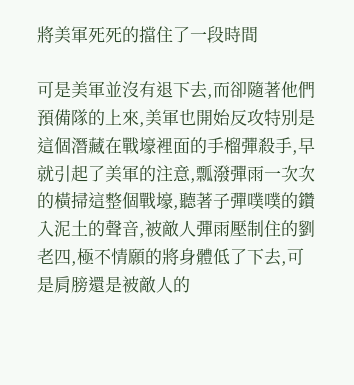將美軍死死的擋住了一段時間

可是美軍並沒有退下去,而卻隨著他們預備隊的上來,美軍也開始反攻特別是這個潛藏在戰壕裡面的手榴彈殺手,早就引起了美軍的注意,瓢潑彈雨一次次的橫掃這整個戰壕,聽著子彈噗噗的鑽入泥土的聲音,被敵人彈雨壓制住的劉老四,極不情願的將身體低了下去,可是肩膀還是被敵人的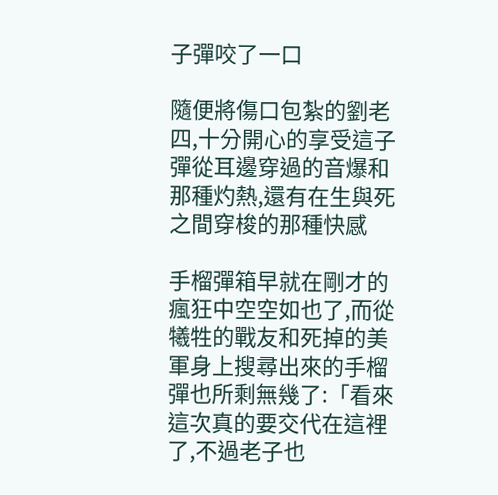子彈咬了一口

隨便將傷口包紮的劉老四,十分開心的享受這子彈從耳邊穿過的音爆和那種灼熱,還有在生與死之間穿梭的那種快感

手榴彈箱早就在剛才的瘋狂中空空如也了,而從犧牲的戰友和死掉的美軍身上搜尋出來的手榴彈也所剩無幾了:「看來這次真的要交代在這裡了,不過老子也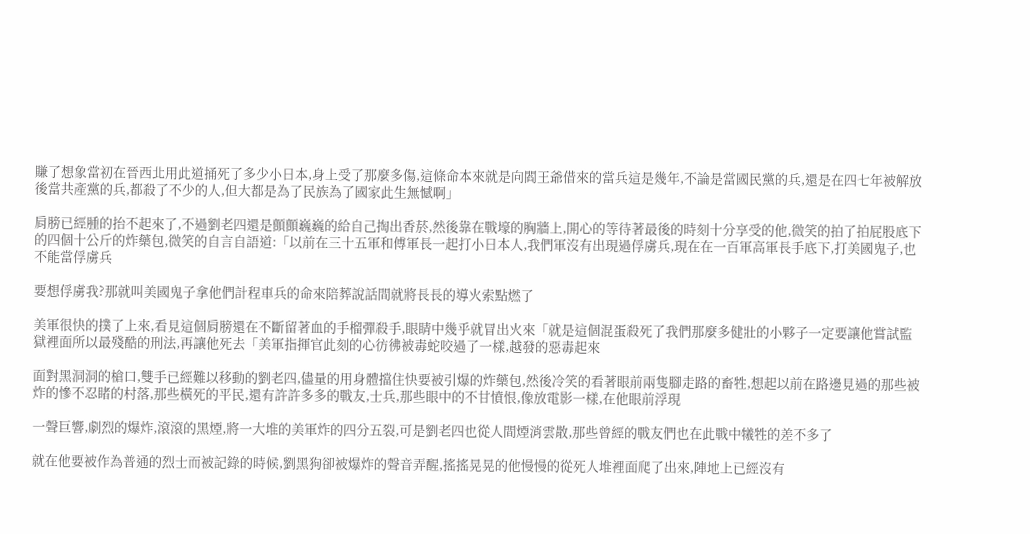賺了想象當初在晉西北用此道捅死了多少小日本,身上受了那麼多傷,這條命本來就是向閻王爺借來的當兵這是幾年,不論是當國民黨的兵,還是在四七年被解放後當共產黨的兵,都殺了不少的人,但大都是為了民族為了國家此生無憾啊」

肩膀已經腫的抬不起來了,不過劉老四還是顫顫巍巍的給自己掏出香菸,然後靠在戰壕的胸牆上,開心的等待著最後的時刻十分享受的他,微笑的拍了拍屁股底下的四個十公斤的炸藥包,微笑的自言自語道:「以前在三十五軍和傅軍長一起打小日本人,我們軍沒有出現過俘虜兵,現在在一百軍高軍長手底下,打美國鬼子,也不能當俘虜兵

要想俘虜我?那就叫美國鬼子拿他們計程車兵的命來陪葬說話間就將長長的導火索點燃了

美軍很快的撲了上來,看見這個肩膀還在不斷留著血的手榴彈殺手,眼睛中幾乎就冒出火來「就是這個混蛋殺死了我們那麼多健壯的小夥子一定要讓他嘗試監獄裡面所以最殘酷的刑法,再讓他死去「美軍指揮官此刻的心彷彿被毒蛇咬過了一樣,越發的惡毒起來

面對黑洞洞的槍口,雙手已經難以移動的劉老四,儘量的用身體擋住快要被引爆的炸藥包,然後冷笑的看著眼前兩隻腳走路的畜牲,想起以前在路邊見過的那些被炸的慘不忍睹的村落,那些橫死的平民,還有許許多多的戰友,士兵,那些眼中的不甘憤恨,像放電影一樣,在他眼前浮現

一聲巨響,劇烈的爆炸,滾滾的黑煙,將一大堆的美軍炸的四分五裂,可是劉老四也從人間煙消雲散,那些曾經的戰友們也在此戰中犧牲的差不多了

就在他要被作為普通的烈士而被記錄的時候,劉黑狗卻被爆炸的聲音弄醒,搖搖晃晃的他慢慢的從死人堆裡面爬了出來,陣地上已經沒有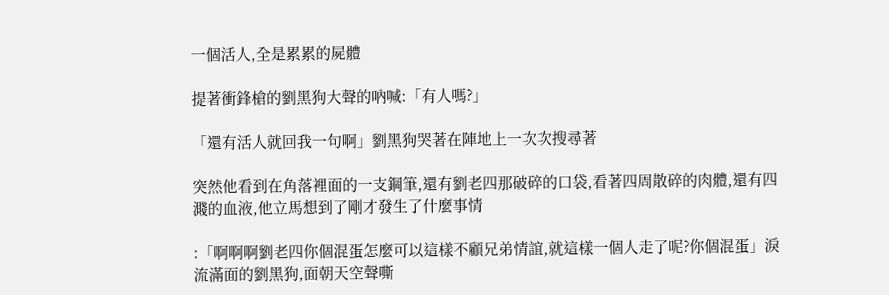一個活人,全是累累的屍體

提著衝鋒槍的劉黑狗大聲的吶喊:「有人嗎?」

「還有活人就回我一句啊」劉黑狗哭著在陣地上一次次搜尋著

突然他看到在角落裡面的一支鋼筆,還有劉老四那破碎的口袋,看著四周散碎的肉體,還有四濺的血液,他立馬想到了剛才發生了什麼事情

:「啊啊啊劉老四你個混蛋怎麼可以這樣不顧兄弟情誼,就這樣一個人走了呢?你個混蛋」淚流滿面的劉黑狗,面朝天空聲嘶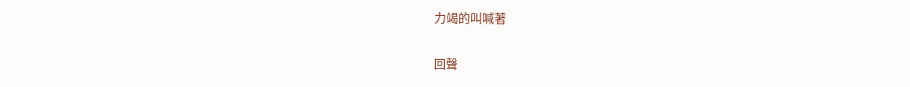力竭的叫喊著

回聲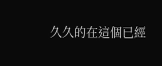久久的在這個已經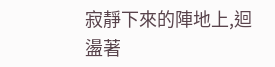寂靜下來的陣地上,迴盪著